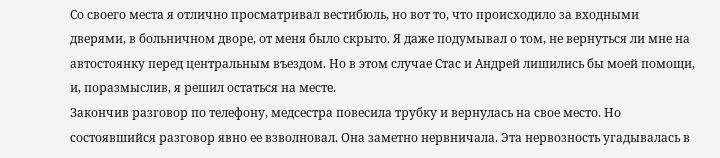Со своего места я отлично просматривал вестибюль, но вот то, что происходило за входными дверями, в больничном дворе, от меня было скрыто. Я даже подумывал о том, не вернуться ли мне на автостоянку перед центральным въездом. Но в этом случае Стас и Андрей лишились бы моей помощи, и, поразмыслив, я решил остаться на месте.
Закончив разговор по телефону, медсестра повесила трубку и вернулась на свое место. Но состоявшийся разговор явно ее взволновал. Она заметно нервничала. Эта нервозность угадывалась в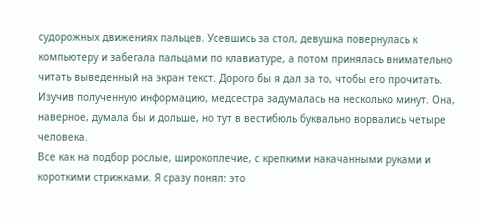судорожных движениях пальцев. Усевшись за стол, девушка повернулась к компьютеру и забегала пальцами по клавиатуре, а потом принялась внимательно читать выведенный на экран текст. Дорого бы я дал за то, чтобы его прочитать. Изучив полученную информацию, медсестра задумалась на несколько минут. Она, наверное, думала бы и дольше, но тут в вестибюль буквально ворвались четыре человека.
Все как на подбор рослые, широкоплечие, с крепкими накачанными руками и короткими стрижками. Я сразу понял: это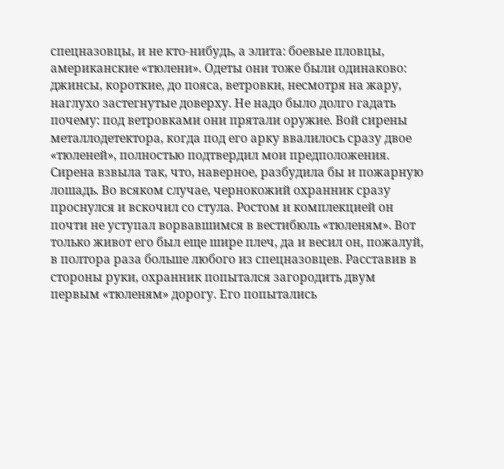спецназовцы, и не кто-нибудь, а элита: боевые пловцы, американские «тюлени». Одеты они тоже были одинаково: джинсы, короткие, до пояса, ветровки, несмотря на жару, наглухо застегнутые доверху. Не надо было долго гадать почему: под ветровками они прятали оружие. Вой сирены металлодетектора, когда под его арку ввалилось сразу двое «тюленей», полностью подтвердил мои предположения. Сирена взвыла так, что, наверное, разбудила бы и пожарную лошадь. Во всяком случае, чернокожий охранник сразу проснулся и вскочил со стула. Ростом и комплекцией он почти не уступал ворвавшимся в вестибюль «тюленям». Вот только живот его был еще шире плеч, да и весил он, пожалуй, в полтора раза больше любого из спецназовцев. Расставив в стороны руки, охранник попытался загородить двум первым «тюленям» дорогу. Его попытались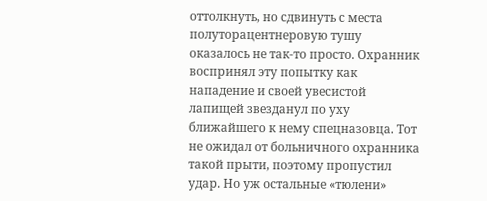оттолкнуть, но сдвинуть с места полуторацентнеровую тушу оказалось не так-то просто. Охранник воспринял эту попытку как нападение и своей увесистой лапищей звезданул по уху ближайшего к нему спецназовца. Тот не ожидал от больничного охранника такой прыти, поэтому пропустил удар. Но уж остальные «тюлени»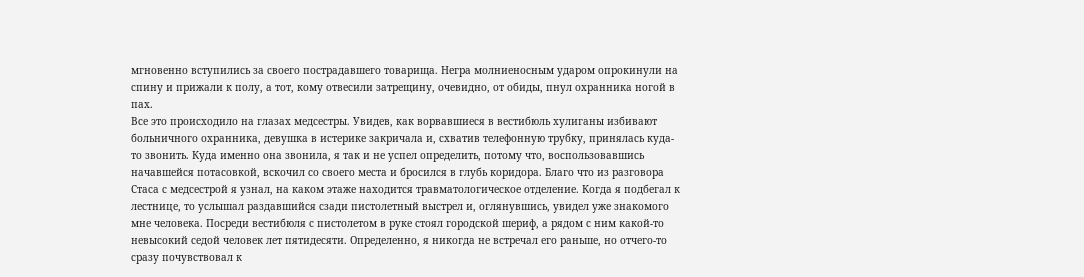мгновенно вступились за своего пострадавшего товарища. Негра молниеносным ударом опрокинули на спину и прижали к полу, а тот, кому отвесили затрещину, очевидно, от обиды, пнул охранника ногой в пах.
Все это происходило на глазах медсестры. Увидев, как ворвавшиеся в вестибюль хулиганы избивают больничного охранника, девушка в истерике закричала и, схватив телефонную трубку, принялась куда-то звонить. Куда именно она звонила, я так и не успел определить, потому что, воспользовавшись начавшейся потасовкой, вскочил со своего места и бросился в глубь коридора. Благо что из разговора Стаса с медсестрой я узнал, на каком этаже находится травматологическое отделение. Когда я подбегал к лестнице, то услышал раздавшийся сзади пистолетный выстрел и, оглянувшись, увидел уже знакомого мне человека. Посреди вестибюля с пистолетом в руке стоял городской шериф, а рядом с ним какой-то невысокий седой человек лет пятидесяти. Определенно, я никогда не встречал его раньше, но отчего-то сразу почувствовал к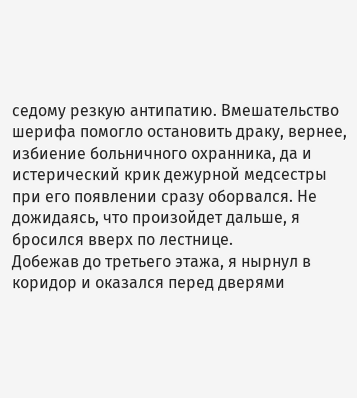седому резкую антипатию. Вмешательство шерифа помогло остановить драку, вернее, избиение больничного охранника, да и истерический крик дежурной медсестры при его появлении сразу оборвался. Не дожидаясь, что произойдет дальше, я бросился вверх по лестнице.
Добежав до третьего этажа, я нырнул в коридор и оказался перед дверями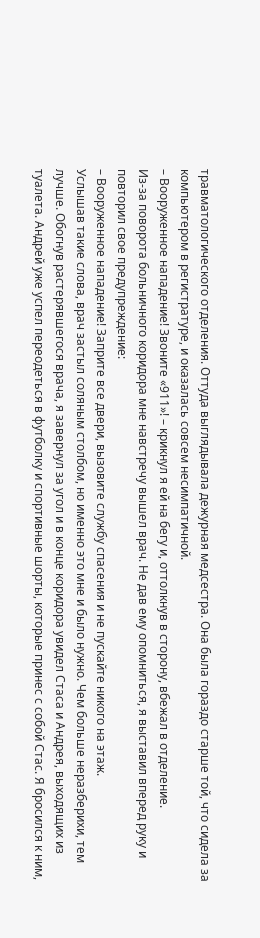травматологического отделения. Оттуда выглядывала дежурная медсестра. Она была гораздо старше той, что сидела за компьютером в регистратуре, и оказалась совсем несимпатичной.
– Вооруженное нападение! Звоните «911»! – крикнул я ей на бегу и, оттолкнув в сторону, вбежал в отделение.
Из-за поворота больничного коридора мне навстречу вышел врач. Не дав ему опомниться, я выставил вперед руку и повторил свое предупреждение:
– Вооруженное нападение! Заприте все двери, вызовите службу спасения и не пускайте никого на этаж.
Услышав такие слова, врач застыл соляным столбом, но именно это мне и было нужно. Чем больше неразберихи, тем лучше. Обогнув растерявшегося врача, я завернул за угол и в конце коридора увидел Стаса и Андрея, выходящих из туалета. Андрей уже успел переодеться в футболку и спортивные шорты, которые принес с собой Стас. Я бросился к ним,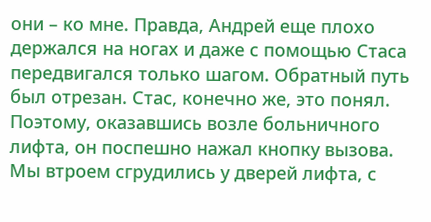они – ко мне. Правда, Андрей еще плохо держался на ногах и даже с помощью Стаса передвигался только шагом. Обратный путь был отрезан. Стас, конечно же, это понял. Поэтому, оказавшись возле больничного лифта, он поспешно нажал кнопку вызова. Мы втроем сгрудились у дверей лифта, с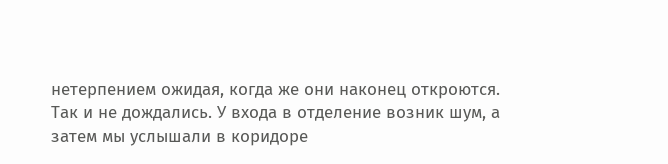нетерпением ожидая, когда же они наконец откроются. Так и не дождались. У входа в отделение возник шум, а затем мы услышали в коридоре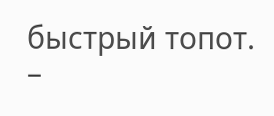быстрый топот.
–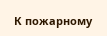К пожарному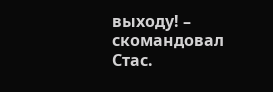выходу! – скомандовал Стас.